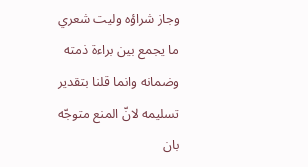وجاز شراؤه وليت شعري ما يجمع بين براءة ذمته وضمانه وانما قلنا بتقدير تسليمه لانّ المنع متوجّه بان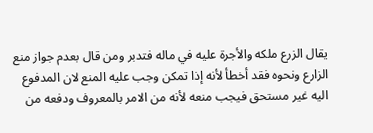يقال الزرع ملكه والأجرة عليه في ماله فتدبر ومن قال بعدم جواز منع الزارع ونحوه فقد أخطأ لأنه إذا تمكن وجب عليه المنع لان المدفوع اليه غير مستحق فيجب منعه لأنه من الامر بالمعروف ودفعه من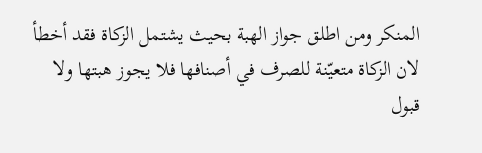المنكر ومن اطلق جواز الهبة بحيث يشتمل الزكاة فقد أخطأ لان الزكاة متعيّنة للصرف في أصنافها فلا يجوز هبتها ولا قبول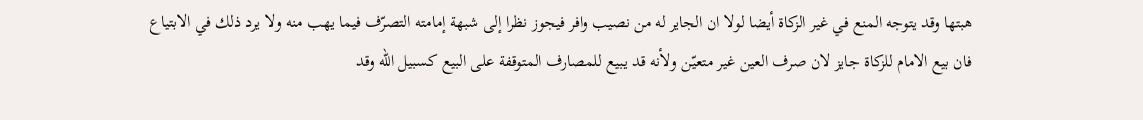هبتها وقد يتوجه المنع في غير الزكاة أيضا لولا ان الجاير له من نصيب وافر فيجوز نظرا إلى شبهة إمامته التصرّف فيما يهب منه ولا يرد ذلك في الابتياع فان بيع الامام للزكاة جايز لان صرف العين غير متعيّن ولأنه قد يبيع للمصارف المتوقفة على البيع كسبيل اللّه وقد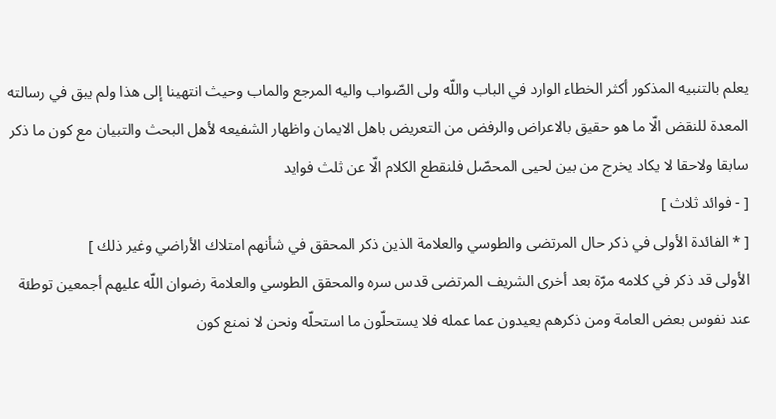يعلم بالتنبيه المذكور أكثر الخطاء الوارد في الباب واللّه ولى الصّواب واليه المرجع والماب وحيث انتهينا إلى هذا ولم يبق في رسالته المعدة للنقض الّا ما هو حقيق بالاعراض والرفض من التعريض باهل الايمان واظهار الشفيعه لأهل البحث والتبيان مع كون ما ذكر سابقا ولاحقا لا يكاد يخرج من بين لحيى المحصّل فلنقطع الكلام الّا عن ثلث فوايد
[ - فوائد ثلاث ]
[ * الفائدة الأولى في ذكر حال المرتضى والطوسي والعلامة الذين ذكر المحقق في شأنهم امتلاك الأراضي وغير ذلك ]
الأولى قد ذكر في كلامه مرّة بعد أخرى الشريف المرتضى قدس سره والمحقق الطوسي والعلامة رضوان اللّه عليهم أجمعين توطئة عند نفوس بعض العامة ومن ذكرهم يعيدون عما عمله فلا يستحلّون ما استحلّه ونحن لا نمنع كون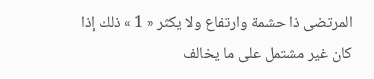المرتضى ذا حشمة وارتفاع ولا يكثر « 1 » ذلك إذا كان غير مشتمل على ما يخالف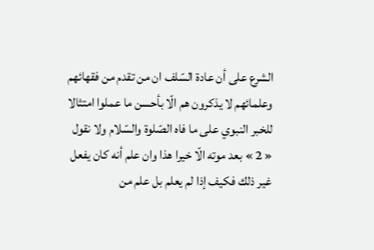الشرع على أن عادة السّلف ان من تقدم من فقهائهم وعلمائهم لا يذكرون هم الّا بأحسن ما عملوا امتثالا للخبر النبوي على ما فاه الصّلوة والسّلام ولا نقول « 2 » بعد موته الّا خيرا هذا وان علم أنه كان يفعل غير ذلك فكيف إذا لم يعلم بل علم من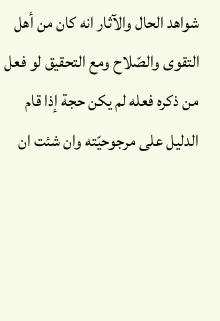شواهد الحال والآثار انه كان من أهل التقوى والصّلاح ومع التحقيق لو فعل من ذكره فعله لم يكن حجة إذا قام الدليل على مرجوحيّته وان شئت ان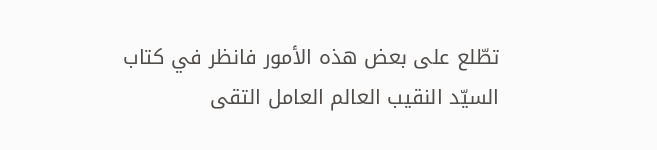تطّلع على بعض هذه الأمور فانظر في كتاب السيّد النقيب العالم العامل التقى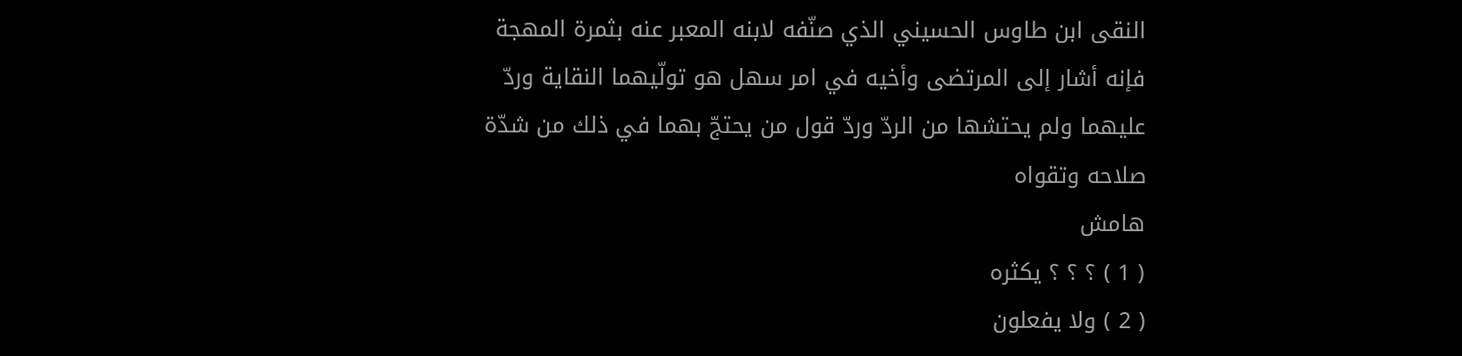النقى ابن طاوس الحسيني الذي صنّفه لابنه المعبر عنه بثمرة المهجة فإنه أشار إلى المرتضى وأخيه في امر سهل هو تولّيهما النقاية وردّ عليهما ولم يحتشها من الردّ وردّ قول من يحتجّ بهما في ذلك من شدّة صلاحه وتقواه
هامش
( 1 ) ؟ ؟ ؟ يكثره
( 2 ) ولا يفعلون